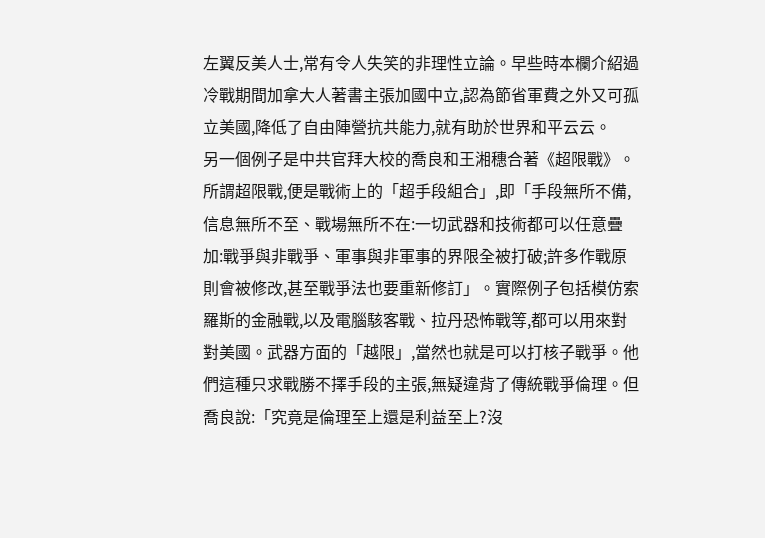左翼反美人士,常有令人失笑的非理性立論。早些時本欄介紹過冷戰期間加拿大人著書主張加國中立,認為節省軍費之外又可孤立美國,降低了自由陣營抗共能力,就有助於世界和平云云。
另一個例子是中共官拜大校的喬良和王湘穗合著《超限戰》。所謂超限戰,便是戰術上的「超手段組合」,即「手段無所不備,信息無所不至、戰場無所不在:一切武器和技術都可以任意疊加:戰爭與非戰爭、軍事與非軍事的界限全被打破;許多作戰原則會被修改,甚至戰爭法也要重新修訂」。實際例子包括模仿索羅斯的金融戰,以及電腦駭客戰、拉丹恐怖戰等,都可以用來對對美國。武器方面的「越限」,當然也就是可以打核子戰爭。他們這種只求戰勝不擇手段的主張,無疑違背了傳統戰爭倫理。但喬良說:「究竟是倫理至上還是利益至上?沒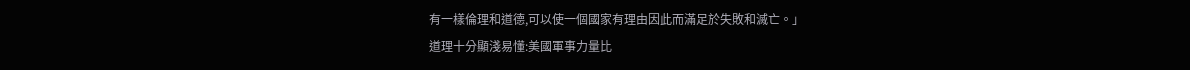有一樣倫理和道德,可以使一個國家有理由因此而滿足於失敗和滅亡。」
道理十分顯淺易懂:美國軍事力量比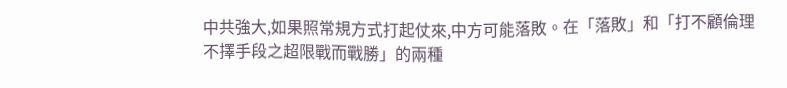中共強大,如果照常規方式打起仗來,中方可能落敗。在「落敗」和「打不顧倫理不擇手段之超限戰而戰勝」的兩種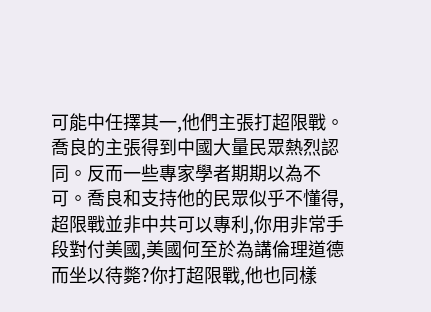可能中任擇其一,他們主張打超限戰。
喬良的主張得到中國大量民眾熱烈認同。反而一些專家學者期期以為不可。喬良和支持他的民眾似乎不懂得,超限戰並非中共可以專利,你用非常手段對付美國,美國何至於為講倫理道德而坐以待斃?你打超限戰,他也同樣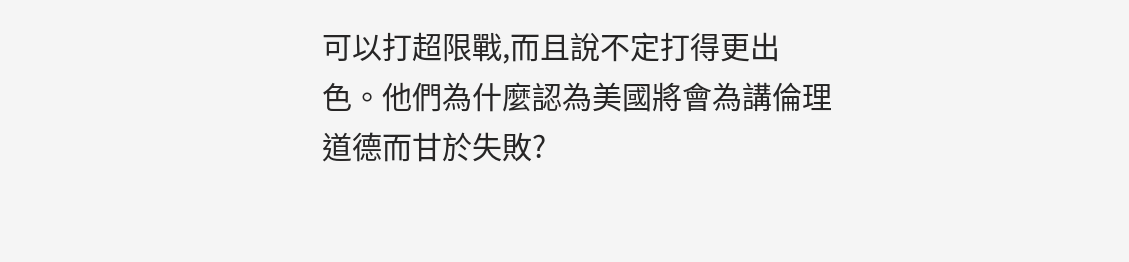可以打超限戰,而且說不定打得更出色。他們為什麼認為美國將會為講倫理道德而甘於失敗?